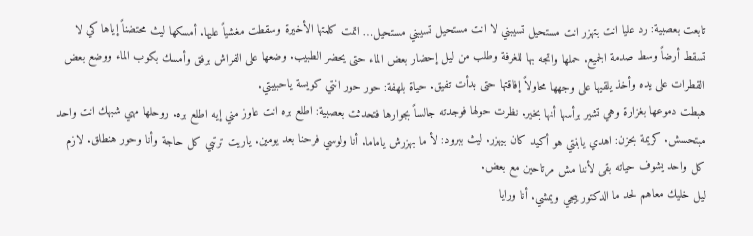تابعت بعصبية: رد عليا انت بتهزر انت مستحيل تسيبني لا انت مستحيل تسيبني مستحيل… اتمت كلمتها الأخيرة وسقطت مغشياً عليها. أمسكها ليث محتضناً إياها كي لا تسقط أرضاً وسط صدمة الجميع. حملها واتجه بها للغرفة وطلب من ليل إحضار بعض الماء حتى يحضر الطبيب. وضعها على الفراش برفق وأمسك بكوب الماء ووضع بعض القطرات على يده وأخذ يلقيها على وجهها محاولاً إفاقتها حتى بدأت تفيق. حياة بلهفة: حور حور انتي كويسة ياحبيبتي.
هبطت دموعها بغزارة وهي تشير برأسها أنها بخير. نظرت حولها فوجدته جالساً بجوارها فتحدثت بعصبية: اطلع بره انت عاوز مني إيه اطلع بره. روحلها مهي شبهك انت واحد مبتحسش. كريمة بحزن: اهدي يابنتي هو أكيد كان بيهزر. ليث ببرود: لأ ما بهزرش ياماما. أنا ولوسي فرحنا بعد يومين. ياريت ترتبي كل حاجة وأنا وحور هنطلق. لازم كل واحد يشوف حياته بقى لأننا مش مرتاحين مع بعض.
ليل خليك معاهم لحد ما الدكتور ييجي ويمشي. أنا ورايا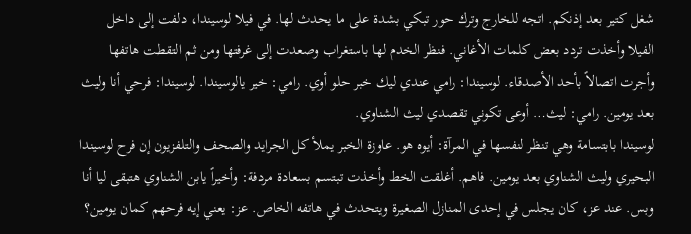شغل كتير بعد إذنكم. اتجه للخارج وترك حور تبكي بشدة على ما يحدث لها. في فيلا لوسيندا، دلفت إلى داخل الفيلا وأخذت تردد بعض كلمات الأغاني. فنظر الخدم لها باستغراب وصعدت إلى غرفتها ومن ثم التقطت هاتفها وأجرت اتصالاً بأحد الأصدقاء. لوسيندا: رامي عندي ليك خبر حلو أوي. رامي: خير يالوسيندا. لوسيندا: فرحي أنا وليث بعد يومين. رامي: ليث… أوعى تكوني تقصدي ليث الشناوي.
لوسيندا بابتسامة وهي تنظر لنفسها في المرآة: أيوه هو. عاوزة الخبر يملأ كل الجرايد والصحف والتلفزيون إن فرح لوسيندا البحيري وليث الشناوي بعد يومين. فاهم. أغلقت الخط وأخذت تبتسم بسعادة مردفة: وأخيراً يابن الشناوي هتبقى ليا أنا وبس. عند عز، كان يجلس في إحدى المنازل الصغيرة ويتحدث في هاتفه الخاص. عز: يعني إيه فرحهم كمان يومين؟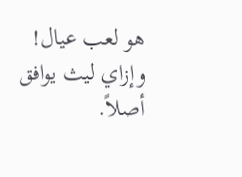هو لعب عيال! وإزاي ليث يوافق أصلاً.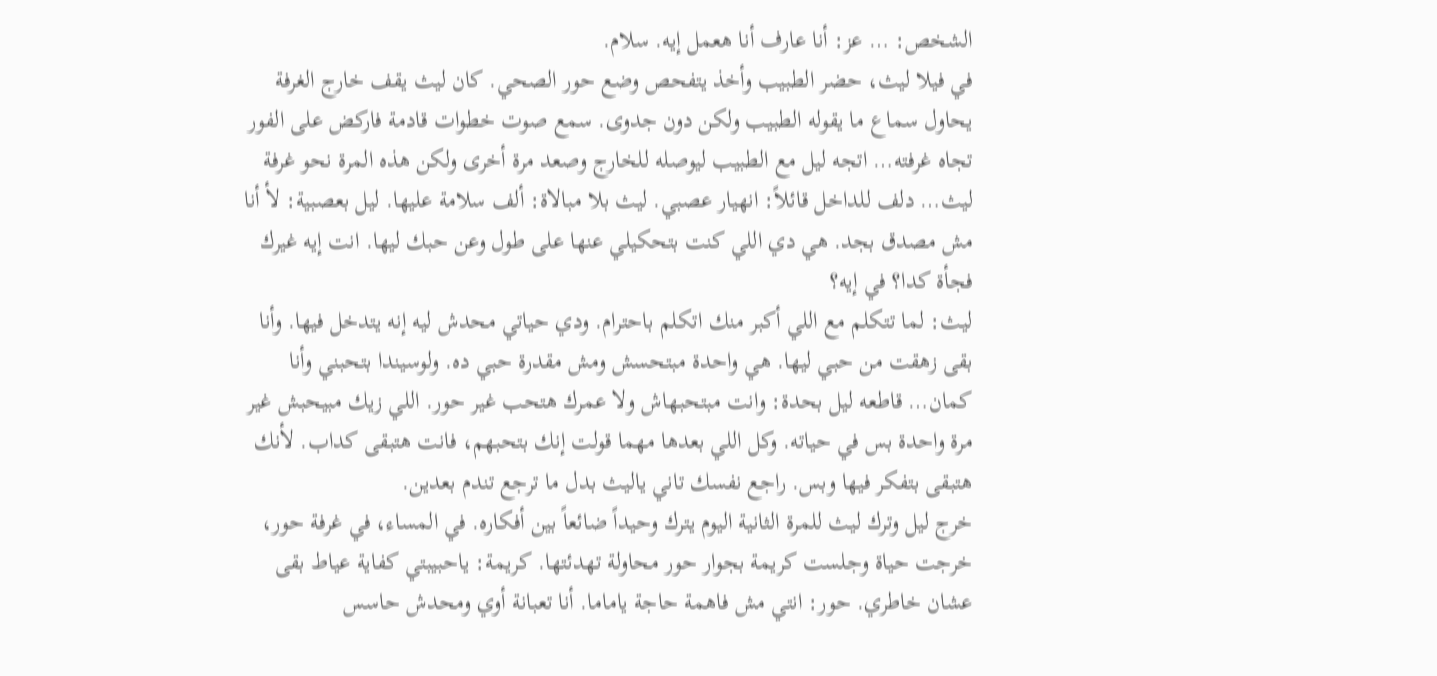الشخص: … عز: أنا عارف أنا هعمل إيه. سلام.
في فيلا ليث، حضر الطبيب وأخذ يتفحص وضع حور الصحي. كان ليث يقف خارج الغرفة يحاول سماع ما يقوله الطبيب ولكن دون جدوى. سمع صوت خطوات قادمة فاركض على الفور تجاه غرفته… اتجه ليل مع الطبيب ليوصله للخارج وصعد مرة أخرى ولكن هذه المرة نحو غرفة ليث… دلف للداخل قائلاً: انهيار عصبي. ليث بلا مبالاة: ألف سلامة عليها. ليل بعصبية: لأ أنا مش مصدق بجد. هي دي اللي كنت بتحكيلي عنها على طول وعن حبك ليها. انت إيه غيرك فجأة كدا؟ في إيه؟
ليث: لما تتكلم مع اللي أكبر منك اتكلم باحترام. ودي حياتي محدش ليه إنه يتدخل فيها. وأنا بقى زهقت من حبي ليها. هي واحدة مبتحسش ومش مقدرة حبي ده. ولوسيندا بتحبني وأنا كمان… قاطعه ليل بحدة: وانت مبتحبهاش ولا عمرك هتحب غير حور. اللي زيك مبيحبش غير مرة واحدة بس في حياته. وكل اللي بعدها مهما قولت إنك بتحبهم، فانت هتبقى كداب. لأنك هتبقى بتفكر فيها وبس. راجع نفسك تاني ياليث بدل ما ترجع تندم بعدين.
خرج ليل وترك ليث للمرة الثانية اليوم يترك وحيداً ضائعاً بين أفكاره. في المساء، في غرفة حور، خرجت حياة وجلست كريمة بجوار حور محاولة تهدئتها. كريمة: ياحبيبتي كفاية عياط بقى عشان خاطري. حور: انتي مش فاهمة حاجة ياماما. أنا تعبانة أوي ومحدش حاسس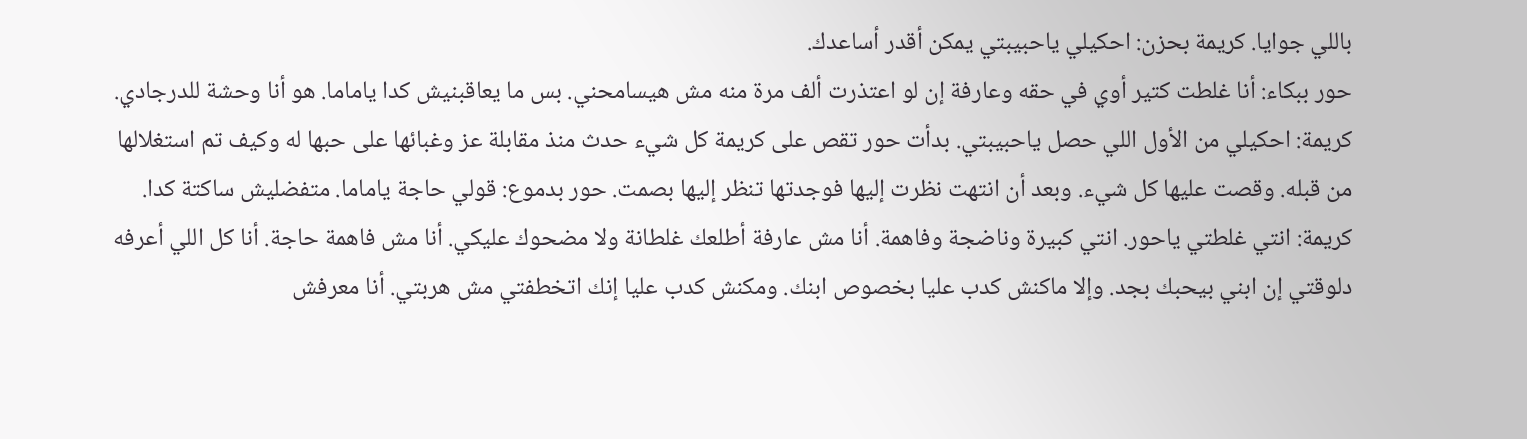باللي جوايا. كريمة بحزن: احكيلي ياحبيبتي يمكن أقدر أساعدك.
حور ببكاء: أنا غلطت كتير أوي في حقه وعارفة إن لو اعتذرت ألف مرة منه مش هيسامحني. بس ما يعاقبنيش كدا ياماما. هو أنا وحشة للدرجادي. كريمة: احكيلي من الأول اللي حصل ياحبيبتي. بدأت حور تقص على كريمة كل شيء حدث منذ مقابلة عز وغبائها على حبها له وكيف تم استغلالها من قبله. وقصت عليها كل شيء. وبعد أن انتهت نظرت إليها فوجدتها تنظر إليها بصمت. حور بدموع: قولي حاجة ياماما. متفضليش ساكتة كدا.
كريمة: انتي غلطتي ياحور. انتي كبيرة وناضجة وفاهمة. أنا مش عارفة أطلعك غلطانة ولا مضحوك عليكي. أنا مش فاهمة حاجة. أنا كل اللي أعرفه دلوقتي إن ابني بيحبك بجد. وإلا ماكنش كدب عليا بخصوص ابنك. ومكنش كدب عليا إنك اتخطفتي مش هربتي. أنا معرفش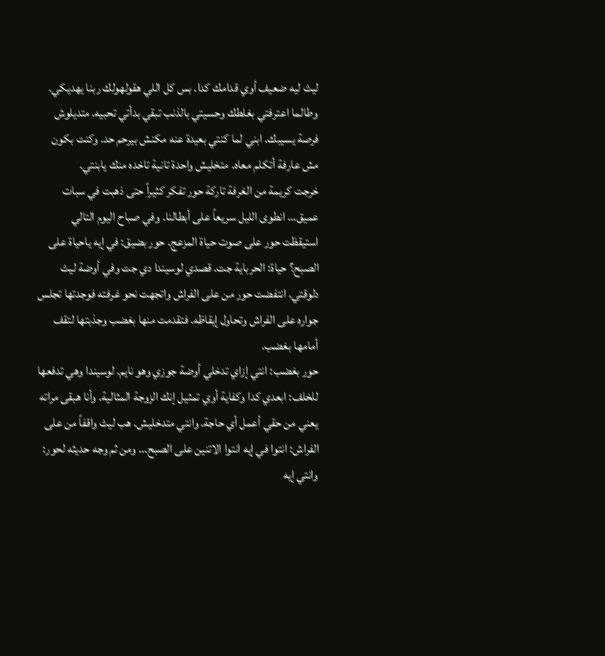ليث ليه ضعيف أوي قدامك كدا. بس كل اللي هقولهولك ربنا يهديكي. وطالما اعترفتي بغلطك وحسيتي بالذنب تبقي بدأتي تحبيه. متديلوش فرصة يسيبك. ابني لما كنتي بعيدة عنه مكنش بيرحم حد. وكنت بكون مش عارفة أتكلم معاه. متخليش واحدة تانية تاخده منك يابنتي.
خرجت كريمة من الغرفة تاركة حور تفكر كثيراً حتى ذهبت في سبات عميق… انطوى الليل سريعاً على أبطالنا. وفي صباح اليوم التالي استيقظت حور على صوت حياة المزعج. حور بضيق: في إيه ياحياة على الصبح؟ حياة: الحرباية جت. قصدي لوسيندا دي جت وفي أوضة ليث دلوقتي. انتفضت حور من على الفراش واتجهت نحو غرفته فوجدتها تجلس جواره على الفراش وتحاول إيقاظه. فتقدمت منها بغضب وجذبتها لتقف أمامها بغضب.
حور بغضب: انتي إزاي تدخلي أوضة جوزي وهو نايم. لوسيندا وهي تدفعها للخلف: ابعدي كدا وكفاية أوي تمثيل إنك الزوجة المثالية. وأنا هبقى مراته يعني من حقي أعمل أي حاجة. وانتي متدخليش. هب ليث واقفاً من على الفراش: انتوا في إيه انتوا الاتنين على الصبح… ومن ثم وجه حديثه لحور: وانتي إيه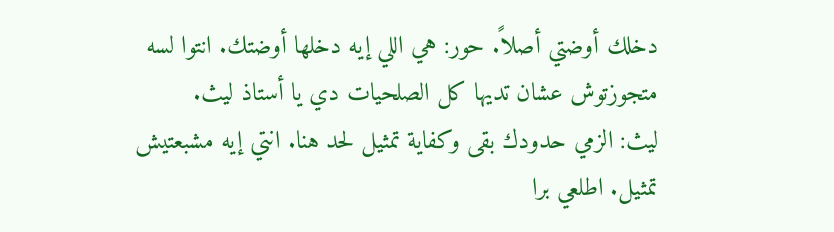دخلك أوضتي أصلاً. حور: هي اللي إيه دخلها أوضتك. انتوا لسه متجوزتوش عشان تديها كل الصلحيات دي يا أستاذ ليث.
ليث: الزمي حدودك بقى وكفاية تمثيل لحد هنا. انتي إيه مشبعتيش تمثيل. اطلعي برا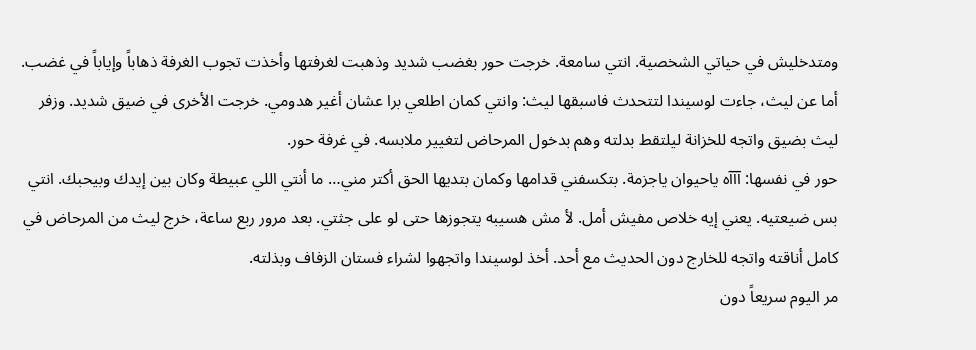ومتدخليش في حياتي الشخصية. انتي سامعة. خرجت حور بغضب شديد وذهبت لغرفتها وأخذت تجوب الغرفة ذهاباً وإياباً في غضب. أما عن ليث، جاءت لوسيندا لتتحدث فاسبقها ليث: وانتي كمان اطلعي برا عشان أغير هدومي. خرجت الأخرى في ضيق شديد. وزفر ليث بضيق واتجه للخزانة ليلتقط بدلته وهم بدخول المرحاض لتغيير ملابسه. في غرفة حور.
حور في نفسها: آآآه ياحيوان ياجزمة. بتكسفني قدامها وكمان بتديها الحق أكتر مني… ما أنتي اللي عبيطة وكان بين إيدك وبيحبك. انتي بس ضيعتيه. يعني إيه خلاص مفيش أمل. لأ مش هسيبه يتجوزها حتى لو على جثتي. بعد مرور ربع ساعة، خرج ليث من المرحاض في كامل أناقته واتجه للخارج دون الحديث مع أحد. أخذ لوسيندا واتجهوا لشراء فستان الزفاف وبذلته.
مر اليوم سريعاً دون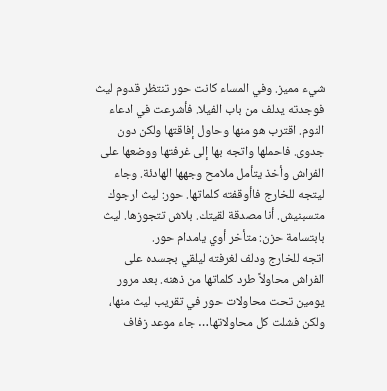شيء مميز. وفي المساء كانت حور تنتظر قدوم ليث فوجدته يدلف من باب الفيلا. فأشرعت في ادعاء النوم. اقترب هو منها وحاول إفاقتها ولكن دون جدوى. فاحملها واتجه بها إلى غرفتها ووضعها على الفراش وأخذ يتأمل ملامح وجهها الهادئة. وجاء ليتجه للخارج فاأوقفته كلماتها. حور: ليث ارجوك متسبنيش. أنا مصدقة لقيتك. بلاش تتجوزها. ليث بابتسامة حزن: متأخر أوي يامدام حور.
اتجه للخارج ودلف لغرفته ليلقي بجسده على الفراش محاولاً طرد كلماتها من ذهنه. بعد مرور يومين تحت محاولات حور في تقريب ليث منها، ولكن فشلت كل محاولاتها… جاء موعد زفاف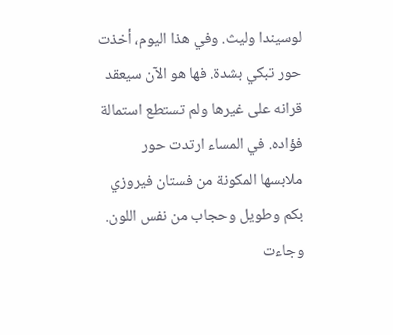لوسيندا وليث. وفي هذا اليوم، أخذت حور تبكي بشدة. فها هو الآن سيعقد قرانه على غيرها ولم تستطع استمالة فؤاده. في المساء ارتدت حور ملابسها المكونة من فستان فيروزي بكم وطويل وحجاب من نفس اللون. وجاءت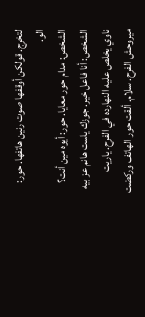لتخرج. قولكن أوقفها صوت رنين هاتفها. حور: الو.
الشخص: مدام حور معايا. حور: أيوه مين أنت؟ الشخص: أنا فاعل خير. جوزك ياست هانم عز بيه ناوي يخلص عليه النهارده في الفرح. ياريت ميروحش الفرح. سلام. ألقت حور الهاتف وركضت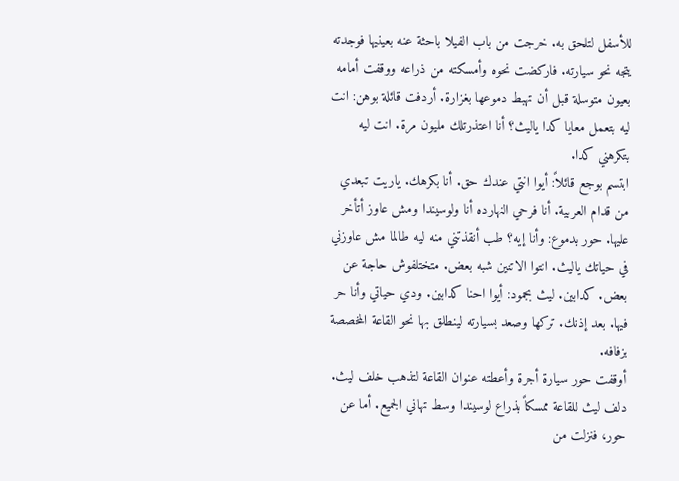للأسفل لتلحق به. خرجت من باب الفيلا باحثة عنه بعينيها فوجدته يتجه نحو سيارته. فاركضت نحوه وأمسكته من ذراعه ووقفت أمامه بعيون متوسلة قبل أن تهبط دموعها بغزارة. أردفت قائلة بوهن: انت ليه بتعمل معايا كدا ياليث؟ أنا اعتذرتلك مليون مرة. انت ليه بتكرهني كدا.
ابتسم بوجع قائلاً: أيوا انتي عندك حق. أنا بكرهك. ياريت تبعدي من قدام العربية. أنا فرحي النهارده أنا ولوسيندا ومش عاوز أتأخر عليها. حور بدموع: وأنا إيه؟ طب أنقذتني منه ليه طالما مش عاوزني في حياتك ياليث. انتوا الاتنين شبه بعض. متختلفوش حاجة عن بعض. كدابين. ليث بجمود: أيوا احنا كدابين. ودي حياتي وأنا حر فيها. بعد إذنك. تركها وصعد بسيارته لينطلق بها نحو القاعة المخصصة بزفافه.
أوقفت حور سيارة أجرة وأعطته عنوان القاعة لتذهب خلف ليث. دلف ليث للقاعة ممسكاً بذراع لوسيندا وسط تهاني الجميع. أما عن حور، فنزلت من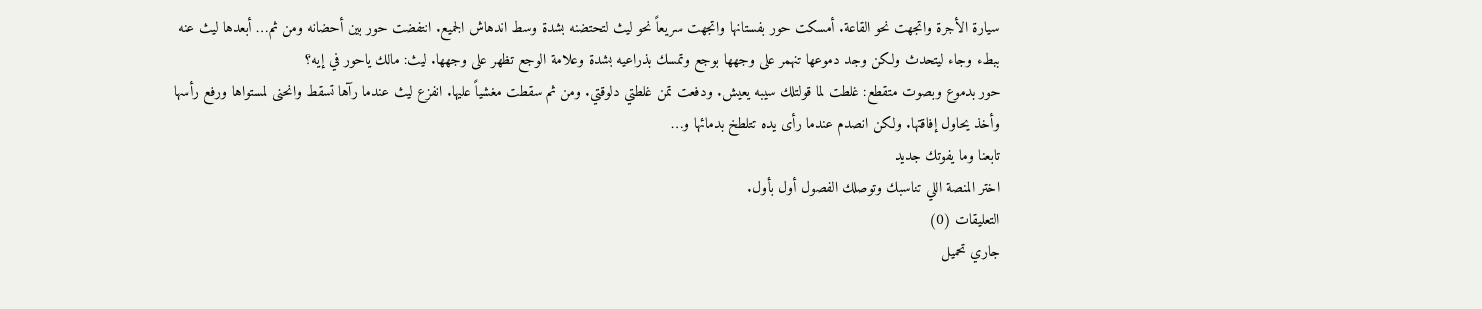سيارة الأجرة واتجهت نحو القاعة. أمسكت حور بفستانها واتجهت سريعاً نحو ليث لتحتضنه بشدة وسط اندهاش الجميع. انتفضت حور بين أحضانه ومن ثم… أبعدها ليث عنه ببطء وجاء ليتحدث ولكن وجد دموعها تنهمر على وجهها بوجع وتمسك بذراعيه بشدة وعلامة الوجع تظهر على وجهها. ليث: مالك ياحور في إيه؟
حور بدموع وبصوت متقطع: غلطت لما قولتلك سيبه يعيش. ودفعت تمن غلطتي دلوقتي. ومن ثم سقطت مغشياً عليها. انفزع ليث عندما رآها تسقط وانحنى لمستواها ورفع رأسها وأخذ يحاول إفاقتها. ولكن انصدم عندما رأى يده تتلطخ بدمائها و…
تابعنا وما يفوتك جديد
اختر المنصة اللي تناسبك وتوصلك الفصول أول بأول.
التعليقات (0)
جاري تحميل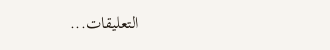التعليقات...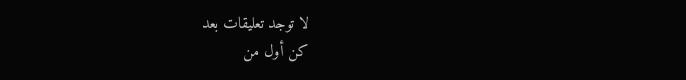لا توجد تعليقات بعد
كن أول من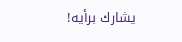يشارك برأيه!